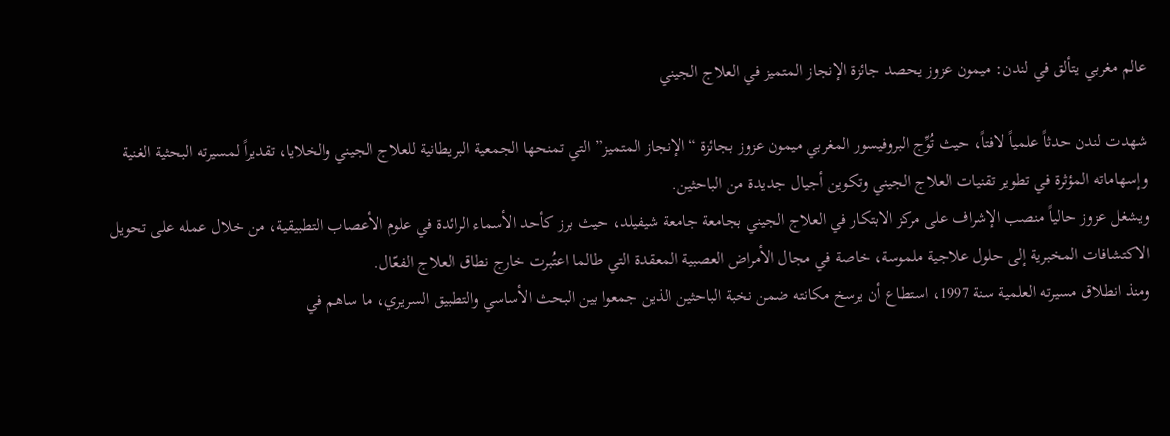عالم مغربي يتألق في لندن: ميمون عزوز يحصد جائزة الإنجاز المتميز في العلاج الجيني

شهدت لندن حدثاً علمياً لافتاً، حيث تُوِّج البروفيسور المغربي ميمون عزوز بجائزة “الإنجاز المتميز” التي تمنحها الجمعية البريطانية للعلاج الجيني والخلايا، تقديراً لمسيرته البحثية الغنية وإسهاماته المؤثرة في تطوير تقنيات العلاج الجيني وتكوين أجيال جديدة من الباحثين.
ويشغل عزوز حالياً منصب الإشراف على مركز الابتكار في العلاج الجيني بجامعة جامعة شيفيلد، حيث برز كأحد الأسماء الرائدة في علوم الأعصاب التطبيقية، من خلال عمله على تحويل الاكتشافات المخبرية إلى حلول علاجية ملموسة، خاصة في مجال الأمراض العصبية المعقدة التي طالما اعتُبرت خارج نطاق العلاج الفعّال.
ومنذ انطلاق مسيرته العلمية سنة 1997، استطاع أن يرسخ مكانته ضمن نخبة الباحثين الذين جمعوا بين البحث الأساسي والتطبيق السريري، ما ساهم في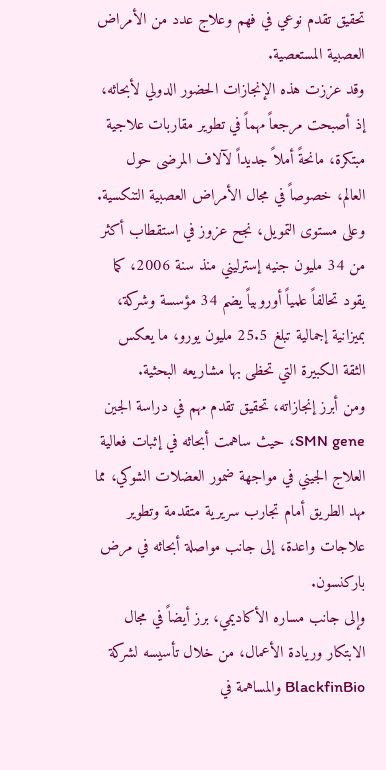تحقيق تقدم نوعي في فهم وعلاج عدد من الأمراض العصبية المستعصية.
وقد عززت هذه الإنجازات الحضور الدولي لأبحاثه، إذ أصبحت مرجعاً مهماً في تطوير مقاربات علاجية مبتكرة، مانحةً أملاً جديداً لآلاف المرضى حول العالم، خصوصاً في مجال الأمراض العصبية التنكسية.
وعلى مستوى التمويل، نجح عزوز في استقطاب أكثر من 34 مليون جنيه إسترليني منذ سنة 2006، كما يقود تحالفاً علمياً أوروبياً يضم 34 مؤسسة وشركة، بميزانية إجمالية تبلغ 25.5 مليون يورو، ما يعكس الثقة الكبيرة التي تحظى بها مشاريعه البحثية.
ومن أبرز إنجازاته، تحقيق تقدم مهم في دراسة الجين SMN gene، حيث ساهمت أبحاثه في إثبات فعالية العلاج الجيني في مواجهة ضمور العضلات الشوكي، مما مهد الطريق أمام تجارب سريرية متقدمة وتطوير علاجات واعدة، إلى جانب مواصلة أبحاثه في مرض باركنسون.
وإلى جانب مساره الأكاديمي، برز أيضاً في مجال الابتكار وريادة الأعمال، من خلال تأسيسه لشركة BlackfinBio والمساهمة في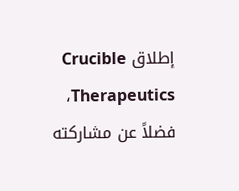إطلاق Crucible Therapeutics، فضلاً عن مشاركته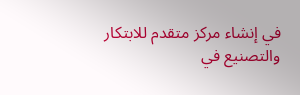في إنشاء مركز متقدم للابتكار والتصنيع في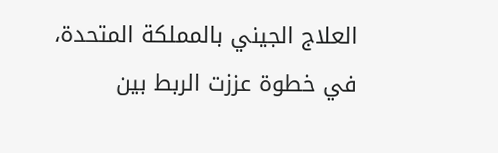العلاج الجيني بالمملكة المتحدة، في خطوة عززت الربط بين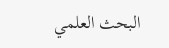البحث العلمي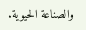والصناعة الحيوية.